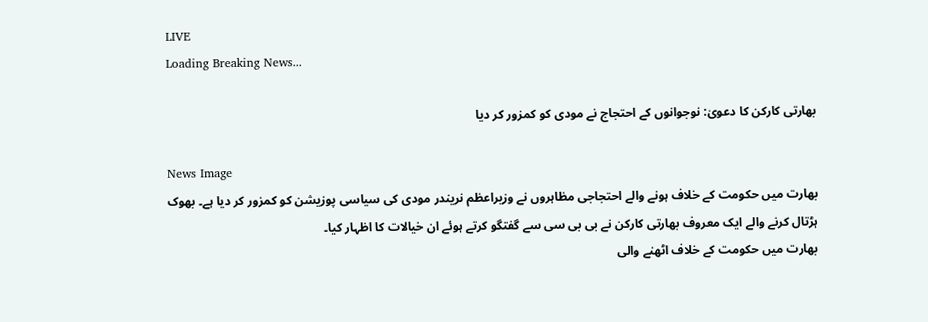LIVE
Loading Breaking News...

بھارتی کارکن کا دعویٰ: نوجوانوں کے احتجاج نے مودی کو کمزور کر دیا

News Image
بھارت میں حکومت کے خلاف ہونے والے احتجاجی مظاہروں نے وزیراعظم نریندر مودی کی سیاسی پوزیشن کو کمزور کر دیا ہے۔ بھوک ہڑتال کرنے والے ایک معروف بھارتی کارکن نے بی بی سی سے گفتگو کرتے ہوئے ان خیالات کا اظہار کیا۔
بھارت میں حکومت کے خلاف اٹھنے والی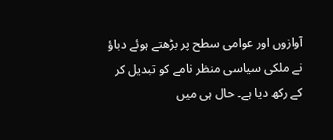آوازوں اور عوامی سطح پر بڑھتے ہوئے دباؤ نے ملکی سیاسی منظر نامے کو تبدیل کر کے رکھ دیا ہے۔ حال ہی میں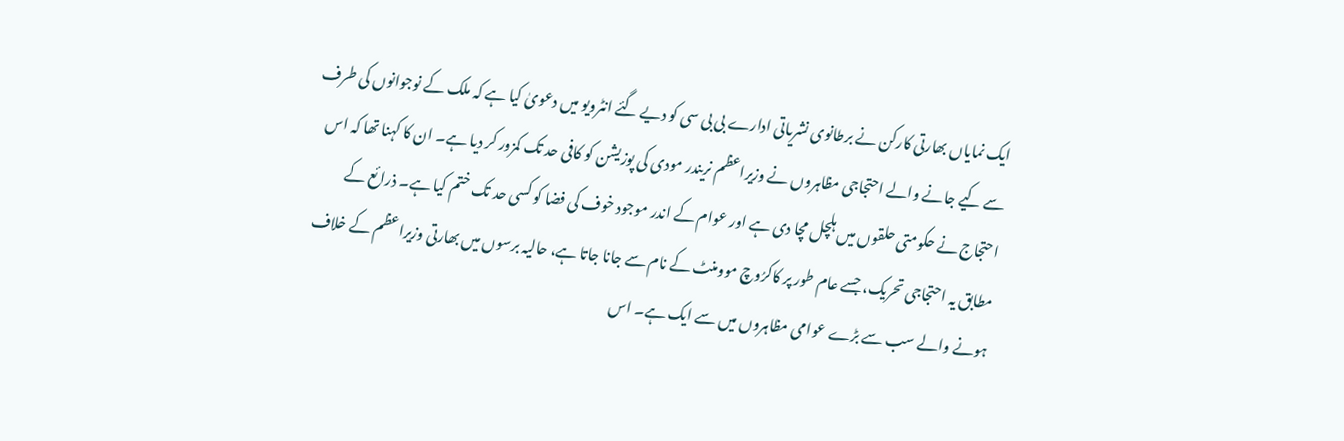ایک نمایاں بھارتی کارکن نے برطانوی نشریاتی ادارے بی بی سی کو دیے گئے انٹرویو میں دعویٰ کیا ہے کہ ملک کے نوجوانوں کی طرف سے کیے جانے والے احتجاجی مظاہروں نے وزیراعظم نریندر مودی کی پوزیشن کو کافی حد تک کمزور کر دیا ہے۔ ان کا کہنا تھا کہ اس احتجاج نے حکومتی حلقوں میں ہلچل مچا دی ہے اور عوام کے اندر موجود خوف کی فضا کو کسی حد تک ختم کیا ہے۔ ذرائع کے مطابق یہ احتجاجی تحریک، جسے عام طور پر کاکرُوچ موومنٹ کے نام سے جانا جاتا ہے، حالیہ برسوں میں بھارتی وزیراعظم کے خلاف ہونے والے سب سے بڑے عوامی مظاہروں میں سے ایک ہے۔ اس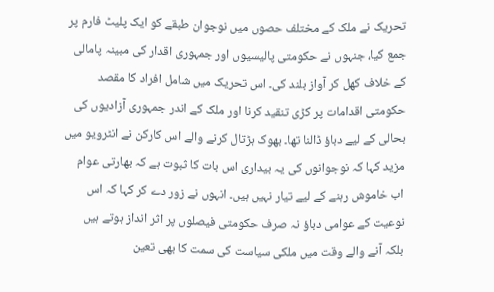تحریک نے ملک کے مختلف حصوں میں نوجوان طبقے کو ایک پلیٹ فارم پر جمع کیا، جنہوں نے حکومتی پالیسیوں اور جمہوری اقدار کی مبینہ پامالی کے خلاف کھل کر آواز بلند کی۔ اس تحریک میں شامل افراد کا مقصد حکومتی اقدامات پر کڑی تنقید کرنا اور ملک کے اندر جمہوری آزادیوں کی بحالی کے لیے دباؤ ڈالنا تھا۔ بھوک ہڑتال کرنے والے اس کارکن نے انٹرویو میں مزید کہا کہ نوجوانوں کی یہ بیداری اس بات کا ثبوت ہے کہ بھارتی عوام اب خاموش رہنے کے لیے تیار نہیں ہیں۔ انہوں نے زور دے کر کہا کہ اس نوعیت کے عوامی دباؤ نہ صرف حکومتی فیصلوں پر اثر انداز ہوتے ہیں بلکہ آنے والے وقت میں ملکی سیاست کی سمت کا بھی تعین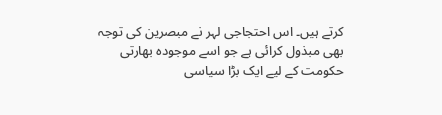کرتے ہیں۔ اس احتجاجی لہر نے مبصرین کی توجہ بھی مبذول کرائی ہے جو اسے موجودہ بھارتی حکومت کے لیے ایک بڑا سیاسی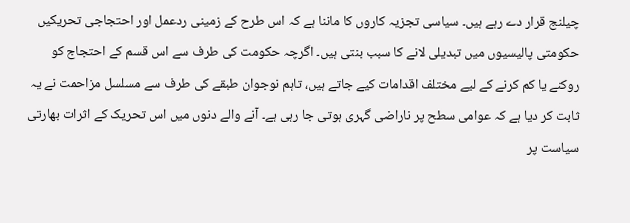چیلنج قرار دے رہے ہیں۔ سیاسی تجزیہ کاروں کا ماننا ہے کہ اس طرح کے زمینی ردعمل اور احتجاجی تحریکیں حکومتی پالیسیوں میں تبدیلی لانے کا سبب بنتی ہیں۔ اگرچہ حکومت کی طرف سے اس قسم کے احتجاج کو روکنے یا کم کرنے کے لیے مختلف اقدامات کیے جاتے ہیں، تاہم نوجوان طبقے کی طرف سے مسلسل مزاحمت نے یہ ثابت کر دیا ہے کہ عوامی سطح پر ناراضی گہری ہوتی جا رہی ہے۔ آنے والے دنوں میں اس تحریک کے اثرات بھارتی سیاست پر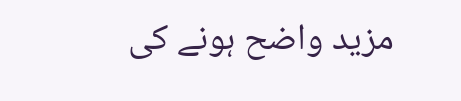مزید واضح ہونے کی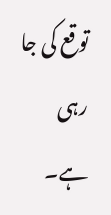توقع کی جا رہی ہے۔